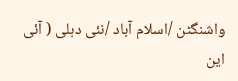واشنگٹن /اسلام آباد /نئی دہلی ( آئی این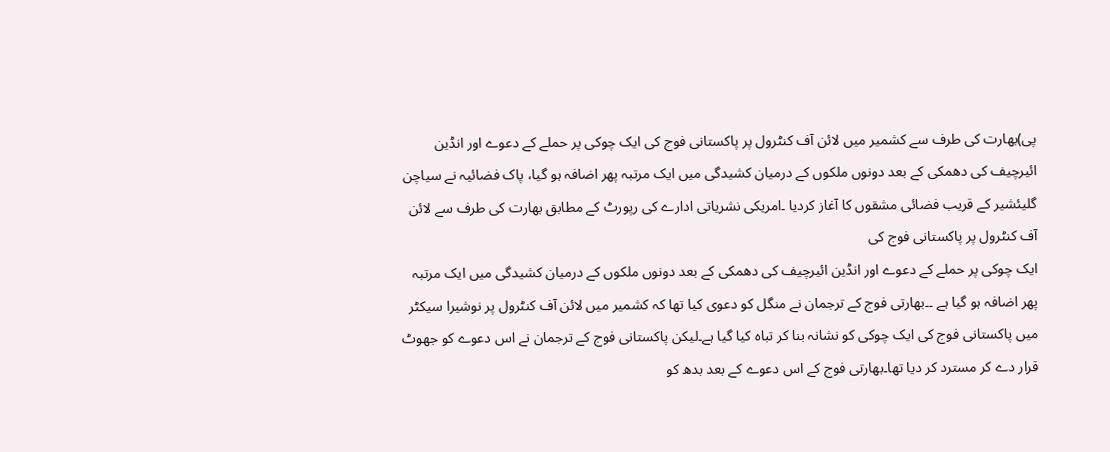پی)بھارت کی طرف سے کشمیر میں لائن آف کنٹرول پر پاکستانی فوج کی ایک چوکی پر حملے کے دعوے اور انڈین ائیرچیف کی دھمکی کے بعد دونوں ملکوں کے درمیان کشیدگی میں ایک مرتبہ پھر اضافہ ہو گیا، پاک فضائیہ نے سیاچن گلیئشیر کے قریب فضائی مشقوں کا آغاز کردیا ۔امریکی نشریاتی ادارے کی رپورٹ کے مطابق بھارت کی طرف سے لائن آف کنٹرول پر پاکستانی فوج کی
ایک چوکی پر حملے کے دعوے اور انڈین ائیرچیف کی دھمکی کے بعد دونوں ملکوں کے درمیان کشیدگی میں ایک مرتبہ پھر اضافہ ہو گیا ہے ۔۔بھارتی فوج کے ترجمان نے منگل کو دعوی کیا تھا کہ کشمیر میں لائن آف کنٹرول پر نوشیرا سیکٹر میں پاکستانی فوج کی ایک چوکی کو نشانہ بنا کر تباہ کیا گیا ہے۔لیکن پاکستانی فوج کے ترجمان نے اس دعوے کو جھوٹ قرار دے کر مسترد کر دیا تھا۔بھارتی فوج کے اس دعوے کے بعد بدھ کو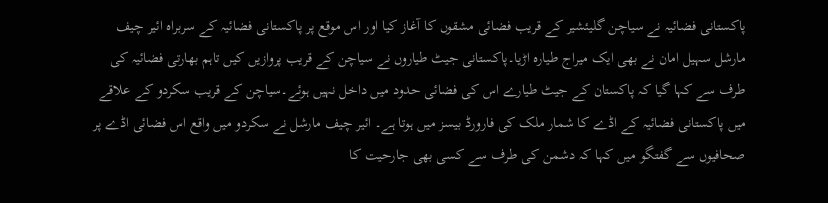پاکستانی فضائیہ نے سیاچن گلیئشیر کے قریب فضائی مشقوں کا آغاز کیا اور اس موقع پر پاکستانی فضائیہ کے سربراہ ائیر چیف مارشل سہیل امان نے بھی ایک میراج طیارہ اڑیا۔پاکستانی جیٹ طیاروں نے سیاچن کے قریب پروازیں کیں تاہم بھارتی فضائیہ کی طرف سے کہا گیا کہ پاکستان کے جیٹ طیارے اس کی فضائی حدود میں داخل نہیں ہوئے۔سیاچن کے قریب سکردو کے علاقے میں پاکستانی فضائیہ کے اڈے کا شمار ملک کی فارورڈ بیسز میں ہوتا ہے۔ ائیر چیف مارشل نے سکردو میں واقع اس فضائی اڈے پر صحافیوں سے گفتگو میں کہا کہ دشمن کی طرف سے کسی بھی جارحیت کا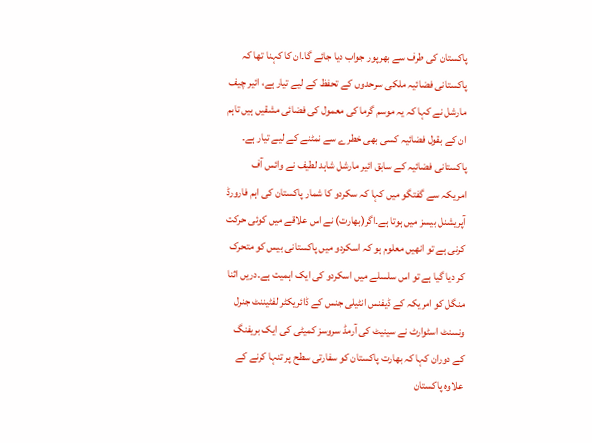پاکستان کی طرف سے بھرپور جواب دیا جائے گا۔ان کا کہنا تھا کہ پاکستانی فضائیہ ملکی سرحدوں کے تحفظ کے لیے تیار ہے، ائیر چیف مارشل نے کہا کہ یہ موسم گرما کی معمول کی فضائی مشقیں ہیں تاہم ان کے بقول فضائیہ کسی بھی خطرے سے نمٹنے کے لیے تیار ہے۔
پاکستانی فضائیہ کے سابق ائیر مارشل شاہد لطیف نے وائس آف امریکہ سے گفتگو میں کہا کہ سکردو کا شمار پاکستان کی اہم فارورڈ آپریشنل بیسز میں ہوتا ہے۔اگر(بھارت) نے اس علاقے میں کوئی حرکت کرنی ہے تو انھیں معلوم ہو کہ اسکردو میں پاکستانی بیس کو متحرک کر دیا گیا ہے تو اس سلسلے میں اسکردو کی ایک اہمیت ہے۔دریں اثنا منگل کو امریکہ کے ڈیفنس انٹیلی جنس کے ڈائریکٹر لفٹیننٹ جنرل ونسنٹ اسٹوارٹ نے سینیٹ کی آرمڈ سروسز کمیٹی کی ایک بریفنگ کے دوران کہا کہ بھارت پاکستان کو سفارتی سطح پر تنہا کرنے کے علاوہ پاکستان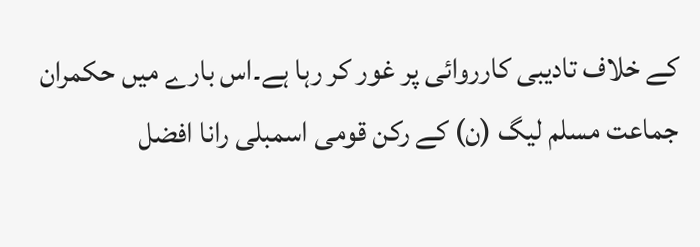کے خلاف تادیبی کارروائی پر غور کر رہا ہے۔اس بارے میں حکمران جماعت مسلم لیگ (ن) کے رکن قومی اسمبلی رانا افضل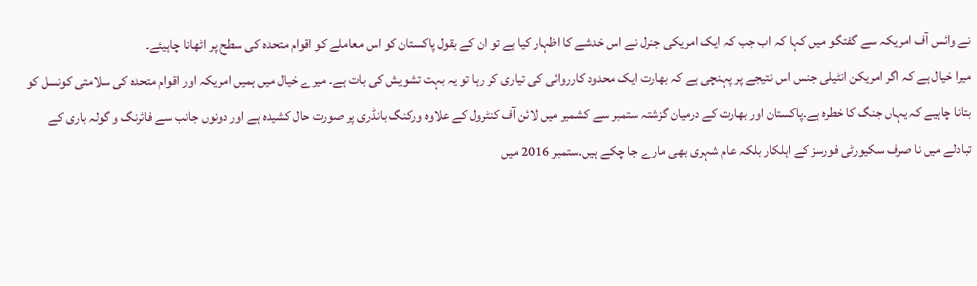نے وائس آف امریکہ سے گفتگو میں کہا کہ اب جب کہ ایک امریکی جنرل نے اس خدشے کا اظہار کیا ہے تو ان کے بقول پاکستان کو اس معاملے کو اقوام متحدہ کی سطح پر اٹھانا چاہیئے۔
میرا خیال ہے کہ اگر امریکن انٹیلی جنس اس نتیجے پر پہنچی ہے کہ بھارت ایک محدود کارروائی کی تیاری کر رہا تو یہ بہت تشویش کی بات ہے۔ میرے خیال میں ہمیں امریکہ اور اقوام متحدہ کی سلامتی کونسل کو بتانا چاہیے کہ یہاں جنگ کا خطرہ ہے۔پاکستان اور بھارت کے درمیان گزشتہ ستمبر سے کشمیر میں لائن آف کنٹرول کے علاوہ ورکنگ بانڈری پر صورت حال کشیدہ ہے اور دونوں جانب سے فائرنگ و گولہ باری کے تبادلے میں نا صرف سکیورٹی فورسز کے اہلکار بلکہ عام شہری بھی مارے جا چکے ہیں۔ستمبر 2016 میں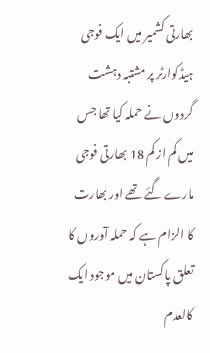بھارتی کشمیر میں ایک فوجی ہیڈکوارٹر پر مشتبہ دہشت گردوں نے حملہ کیا تھا جس میں کم از کم 18 بھارتی فوجی مارے گئے تھے اور بھارت کا الزام ہے کہ حملہ آوروں کا تعلق پاکستان میں موجود ایک کالعدم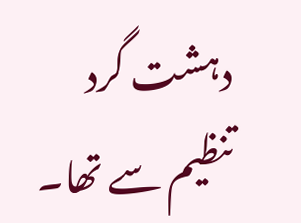دہشت گرد تنظیم سے تھا۔